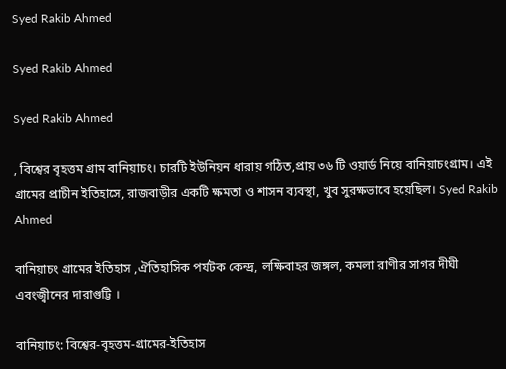Syed Rakib Ahmed

Syed Rakib Ahmed

Syed Rakib Ahmed

, বিশ্বের বৃহত্তম গ্রাম বানিয়াচং। চারটি ইউনিয়ন ধারায় গঠিত,প্রায় ৩৬ টি ওয়ার্ড নিয়ে বানিয়াচংগ্রাম। এই গ্রামের প্রাচীন ইতিহাসে, রাজবাড়ীর একটি ক্ষমতা ও শাসন ব্যবস্থা, খুব সুরক্ষভাবে হয়েছিল। Syed Rakib Ahmed

বানিয়াচং গ্রামের ইতিহাস ,ঐতিহাসিক পর্যটক কেন্দ্র, লক্ষিবাহর জঙ্গল, কমলা রাণীর সাগর দীঘী এবংজ্বীনের দারাগুট্টি ।

বানিয়াচং: বিশ্বের-বৃহত্তম-গ্রামের-ইতিহাস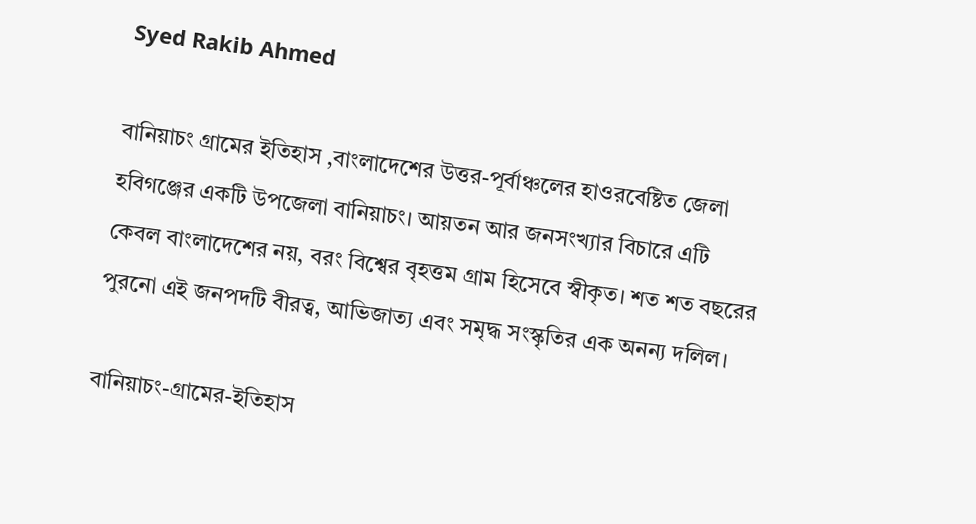Syed Rakib Ahmed

বানিয়াচং গ্রামের ইতিহাস ,বাংলাদেশের উত্তর-পূর্বাঞ্চলের হাওরবেষ্টিত জেলা হবিগঞ্জের একটি উপজেলা বানিয়াচং। আয়তন আর জনসংখ্যার বিচারে এটি কেবল বাংলাদেশের নয়, বরং বিশ্বের বৃহত্তম গ্রাম হিসেবে স্বীকৃত। শত শত বছরের পুরনো এই জনপদটি বীরত্ব, আভিজাত্য এবং সমৃদ্ধ সংস্কৃতির এক অনন্য দলিল।

বানিয়াচং-গ্রামের-ইতিহাস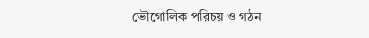ভৌগোলিক পরিচয় ও গঠন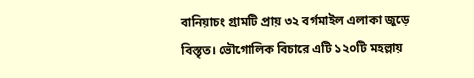বানিয়াচং গ্রামটি প্রায় ৩২ বর্গমাইল এলাকা জুড়ে বিস্তৃত। ভৌগোলিক বিচারে এটি ১২০টি মহল্লায়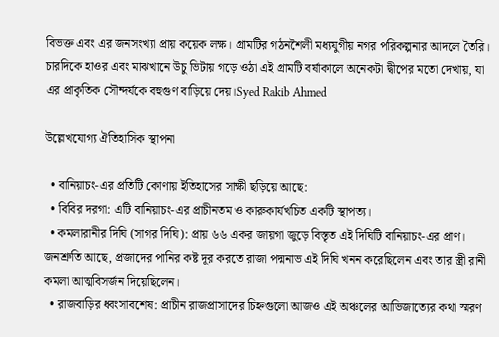বিভক্ত এবং এর জনসংখ্যা প্রায় কয়েক লক্ষ। গ্রামটির গঠনশৈলী মধ্যযুগীয় নগর পরিকল্পনার আদলে তৈরি। চারদিকে হাওর এবং মাঝখানে উচু ভিটায় গড়ে ওঠা এই গ্রামটি বর্ষাকালে অনেকটা দ্বীপের মতো দেখায়, যা এর প্রাকৃতিক সৌন্দর্যকে বহুগুণ বাড়িয়ে দেয়।Syed Rakib Ahmed

উল্লেখযোগ্য ঐতিহাসিক স্থাপনা

  • বানিয়াচং-এর প্রতিটি কোণায় ইতিহাসের সাক্ষী ছড়িয়ে আছে:
  • বিবির দরগা: এটি বানিয়াচং-এর প্রাচীনতম ও কারুকার্যখচিত একটি স্থাপত্য।
  • কমলারানীর দিঘি (সাগর দিঘি): প্রায় ৬৬ একর জায়গা জুড়ে বিস্তৃত এই দিঘিটি বানিয়াচং-এর প্রাণ। জনশ্রুতি আছে, প্রজাদের পানির কষ্ট দূর করতে রাজা পদ্মনাভ এই দিঘি খনন করেছিলেন এবং তার স্ত্রী রানী কমলা আত্মবিসর্জন দিয়েছিলেন।
  • রাজবাড়ির ধ্বংসাবশেষ: প্রাচীন রাজপ্রাসাদের চিহ্নগুলো আজও এই অঞ্চলের আভিজাত্যের কথা স্মরণ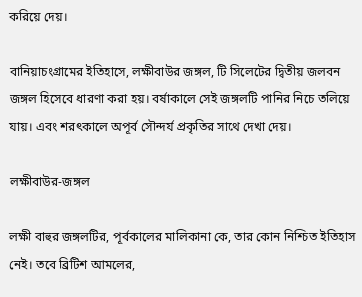করিয়ে দেয়।

বানিয়াচংগ্রামের ইতিহাসে, লক্ষীবাউর জঙ্গল, টি সিলেটের দ্বিতীয় জলবন জঙ্গল হিসেবে ধারণা করা হয়। বর্ষাকালে সেই জঙ্গলটি পানির নিচে তলিয়ে যায়। এবং শরৎকালে অপূর্ব সৌন্দর্য প্রকৃতির সাথে দেখা দেয়।

লক্ষীবাউর-জঙ্গল

লক্ষী বাহুর জঙ্গলটির, পূর্বকালের মালিকানা কে, তার কোন নিশ্চিত ইতিহাস নেই। তবে ব্রিটিশ আমলের,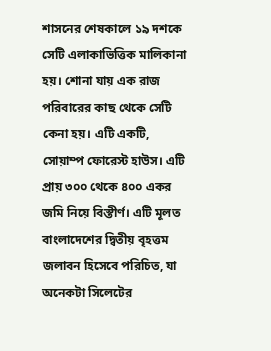শাসনের শেষকালে ১৯ দশকে সেটি এলাকাভিত্তিক মালিকানা হয়। শোনা যায় এক রাজ পরিবারের কাছ থেকে সেটি কেনা হয়। এটি একটি, সোয়াম্প ফোরেস্ট হাউস। এটি প্রায় ৩০০ থেকে ৪০০ একর জমি নিয়ে বিস্তীর্ণ। এটি মূলত বাংলাদেশের দ্বিতীয় বৃহত্তম জলাবন হিসেবে পরিচিত, যা অনেকটা সিলেটের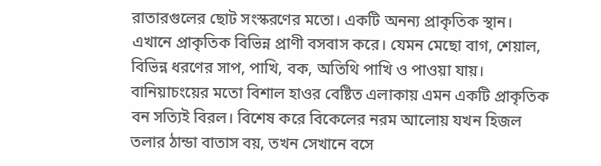রাতারগুলের ছোট সংস্করণের মতো। একটি অনন্য প্রাকৃতিক স্থান। এখানে প্রাকৃতিক বিভিন্ন প্রাণী বসবাস করে। যেমন মেছো বাগ, শেয়াল, বিভিন্ন ধরণের সাপ, পাখি, বক, অতিথি পাখি ও পাওয়া যায়। বানিয়াচংয়ের মতো বিশাল হাওর বেষ্টিত এলাকায় এমন একটি প্রাকৃতিক বন সত্যিই বিরল। বিশেষ করে বিকেলের নরম আলোয় যখন হিজল তলার ঠান্ডা বাতাস বয়, তখন সেখানে বসে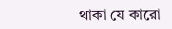থাকা যে কারো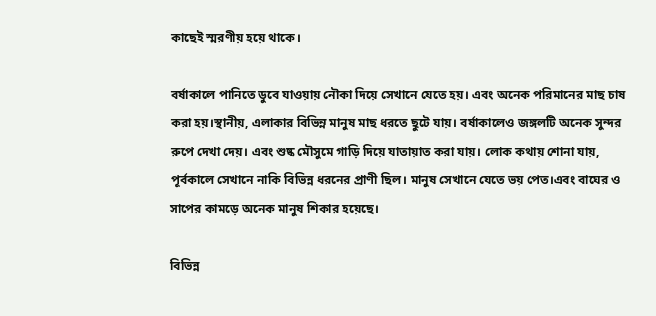কাছেই স্মরণীয় হয়ে থাকে।

বর্ষাকালে পানিতে ডুবে যাওয়ায় নৌকা দিয়ে সেখানে যেতে হয়। এবং অনেক পরিমানের মাছ চাষ করা হয়।স্থানীয়, এলাকার বিভিন্ন মানুষ মাছ ধরতে ছুটে যায়। বর্ষাকালেও জঙ্গলটি অনেক সুন্দর রুপে দেখা দেয়। এবং শুষ্ক মৌসুমে গাড়ি দিয়ে যাতায়াত করা যায়। লোক কথায় শোনা যায়, পূর্বকালে সেখানে নাকি বিভিন্ন ধরনের প্রাণী ছিল। মানুষ সেখানে যেতে ভয় পেত।এবং বাঘের ও সাপের কামড়ে অনেক মানুষ শিকার হয়েছে।

বিভিন্ন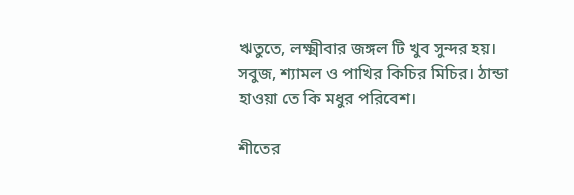ঋতুতে, লক্ষ্মীবার জঙ্গল টি খুব সুন্দর হয়। সবুজ, শ্যামল ও পাখির কিচির মিচির। ঠান্ডা হাওয়া তে কি মধুর পরিবেশ।

শীতের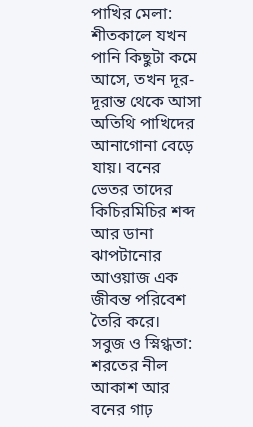পাখির মেলা: শীতকালে যখন পানি কিছুটা কমে আসে, তখন দূর-দূরান্ত থেকে আসা অতিথি পাখিদের আনাগোনা বেড়ে যায়। বনের ভেতর তাদের কিচিরমিচির শব্দ আর ডানা ঝাপটানোর আওয়াজ এক জীবন্ত পরিবেশ তৈরি করে।
সবুজ ও স্নিগ্ধতা: শরতের নীল আকাশ আর বনের গাঢ়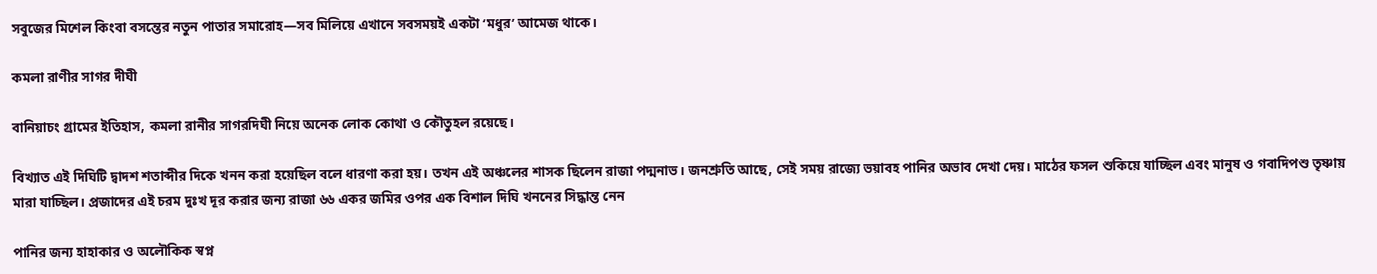সবুজের মিশেল কিংবা বসন্তের নতুন পাতার সমারোহ—সব মিলিয়ে এখানে সবসময়ই একটা ‘মধুর’ আমেজ থাকে।

কমলা রাণীর সাগর দীঘী

বানিয়াচং গ্রামের ইতিহাস, কমলা রানীর সাগরদিঘী নিয়ে অনেক লোক কোথা ও কৌতুহল রয়েছে।

বিখ্যাত এই দিঘিটি দ্বাদশ শতাব্দীর দিকে খনন করা হয়েছিল বলে ধারণা করা হয়। তখন এই অঞ্চলের শাসক ছিলেন রাজা পদ্মনাভ। জনশ্রুতি আছে, সেই সময় রাজ্যে ভয়াবহ পানির অভাব দেখা দেয়। মাঠের ফসল শুকিয়ে যাচ্ছিল এবং মানুষ ও গবাদিপশু তৃষ্ণায় মারা যাচ্ছিল। প্রজাদের এই চরম দুঃখ দূর করার জন্য রাজা ৬৬ একর জমির ওপর এক বিশাল দিঘি খননের সিদ্ধান্ত নেন

পানির জন্য হাহাকার ও অলৌকিক স্বপ্ন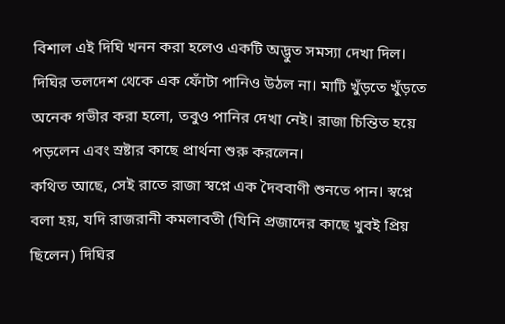বিশাল এই দিঘি খনন করা হলেও একটি অদ্ভুত সমস্যা দেখা দিল। দিঘির তলদেশ থেকে এক ফোঁটা পানিও উঠল না। মাটি খুঁড়তে খুঁড়তে অনেক গভীর করা হলো, তবুও পানির দেখা নেই। রাজা চিন্তিত হয়ে পড়লেন এবং স্রষ্টার কাছে প্রার্থনা শুরু করলেন।
কথিত আছে, সেই রাতে রাজা স্বপ্নে এক দৈববাণী শুনতে পান। স্বপ্নে বলা হয়, যদি রাজরানী কমলাবতী (যিনি প্রজাদের কাছে খুবই প্রিয় ছিলেন) দিঘির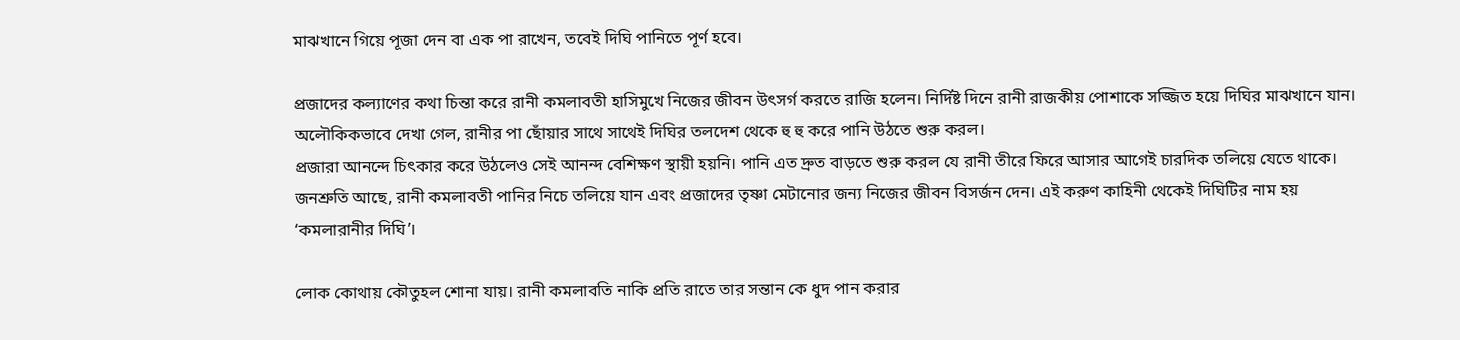মাঝখানে গিয়ে পূজা দেন বা এক পা রাখেন, তবেই দিঘি পানিতে পূর্ণ হবে।

প্রজাদের কল্যাণের কথা চিন্তা করে রানী কমলাবতী হাসিমুখে নিজের জীবন উৎসর্গ করতে রাজি হলেন। নির্দিষ্ট দিনে রানী রাজকীয় পোশাকে সজ্জিত হয়ে দিঘির মাঝখানে যান। অলৌকিকভাবে দেখা গেল, রানীর পা ছোঁয়ার সাথে সাথেই দিঘির তলদেশ থেকে হু হু করে পানি উঠতে শুরু করল।
প্রজারা আনন্দে চিৎকার করে উঠলেও সেই আনন্দ বেশিক্ষণ স্থায়ী হয়নি। পানি এত দ্রুত বাড়তে শুরু করল যে রানী তীরে ফিরে আসার আগেই চারদিক তলিয়ে যেতে থাকে। জনশ্রুতি আছে, রানী কমলাবতী পানির নিচে তলিয়ে যান এবং প্রজাদের তৃষ্ণা মেটানোর জন্য নিজের জীবন বিসর্জন দেন। এই করুণ কাহিনী থেকেই দিঘিটির নাম হয় ‘কমলারানীর দিঘি’।

লোক কোথায় কৌতুহল শোনা যায়। রানী কমলাবতি নাকি প্রতি রাতে তার সন্তান কে ধুদ পান করার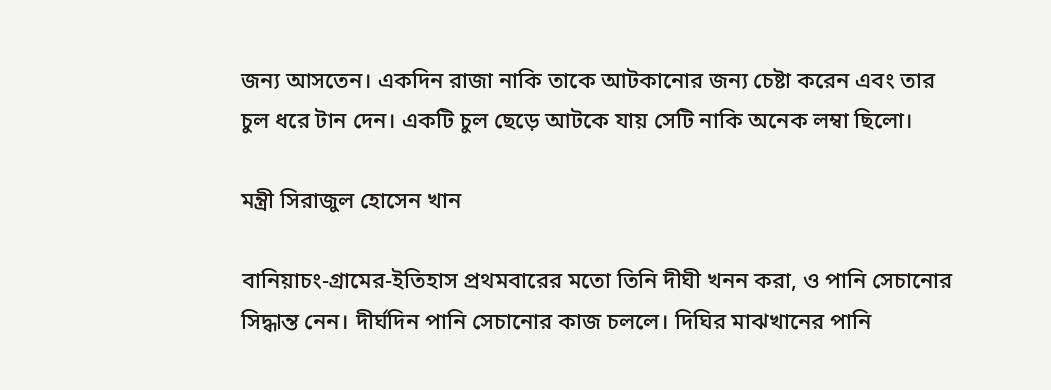জন্য আসতেন। একদিন রাজা নাকি তাকে আটকানোর জন্য চেষ্টা করেন এবং তার চুল ধরে টান দেন। একটি চুল ছেড়ে আটকে যায় সেটি নাকি অনেক লম্বা ছিলো।

মন্ত্রী সিরাজুল হোসেন খান

বানিয়াচং-গ্রামের-ইতিহাস প্রথমবারের মতো তিনি দীঘী খনন করা, ও পানি সেচানোর সিদ্ধান্ত নেন। দীর্ঘদিন পানি সেচানোর কাজ চললে। দিঘির মাঝখানের পানি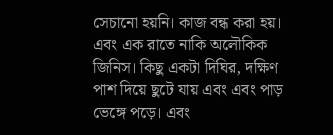সেচানো হয়নি। কাজ বন্ধ করা হয়। এবং এক রাতে নাকি অলৌকিক জিনিস। কিছু একটা দিঘির, দক্ষিণ পাশ দিয়ে ছুটে যায় এবং এবং পাড় ভেঙ্গে পড়ে। এবং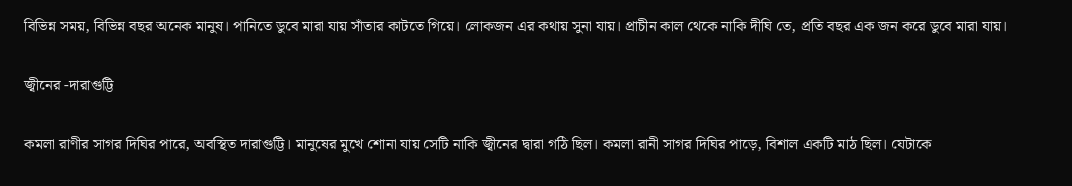বিভিন্ন সময়, বিভিন্ন বছর অনেক মানুষ। পানিতে ডুবে মারা যায় সাঁতার কাটতে গিয়ে। লোকজন এর কথায় সুনা যায়। প্রাচীন কাল থেকে নাকি দীঘি তে, প্রতি বছর এক জন করে ডুবে মারা যায়।

জ্বীনের -দারাগুট্টি

কমলা রাণীর সাগর দিঘির পারে, অবস্থিত দারাগুট্টি। মানুষের মুখে শোনা যায় সেটি নাকি জ্বীনের দ্বারা গঠি ছিল। কমলা রানী সাগর দিঘির পাড়ে, বিশাল একটি মাঠ ছিল। যেটাকে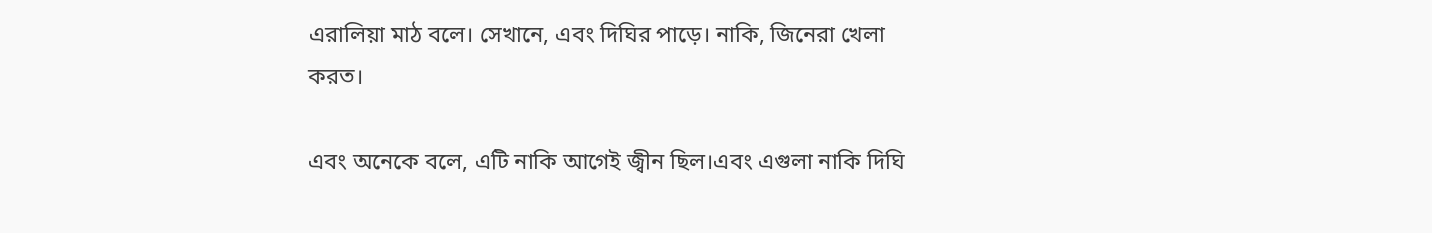এরালিয়া মাঠ বলে। সেখানে, এবং দিঘির পাড়ে। নাকি, জিনেরা খেলা করত।

এবং অনেকে বলে, এটি নাকি আগেই জ্বীন ছিল।এবং এগুলা নাকি দিঘি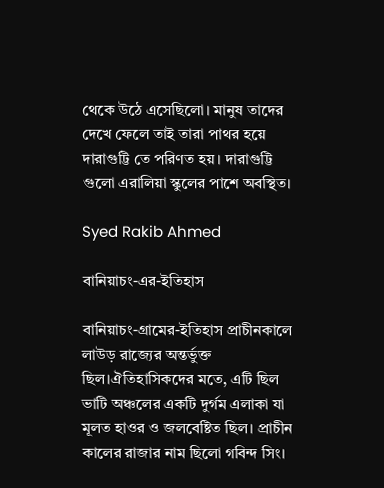থেকে উঠে এসেছিলো। মানুষ তাদের দেখে ফেলে তাই তারা পাথর হয়ে দারাগুট্টি তে পরিণত হয়। দারাগুট্টি গুলো এরালিয়া স্কুলের পাশে অবস্থিত।

Syed Rakib Ahmed

বানিয়াচং-এর-ইতিহাস

বানিয়াচং-গ্রামের-ইতিহাস প্রাচীনকালে লাউড় রাজ্যের অন্তর্ভুক্ত ছিল।ঐতিহাসিকদের মতে, এটি ছিল ভাটি অঞ্চলের একটি দুর্গম এলাকা যা মূলত হাওর ও জলবেষ্টিত ছিল। প্রাচীন কালের রাজার নাম ছিলো গবিন্দ সিং।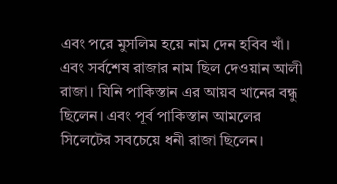এবং পরে মুসলিম হয়ে নাম দেন হবিব খাঁ। এবং সর্বশেষ রাজার নাম ছিল দেওয়ান আলী রাজা। যিনি পাকিস্তান এর আয়ব খানের বন্ধু ছিলেন। এবং পূর্ব পাকিস্তান আমলের সিলেটের সবচেয়ে ধনী রাজা ছিলেন।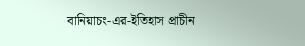বানিয়াচং-এর-ইতিহাস প্রাচীন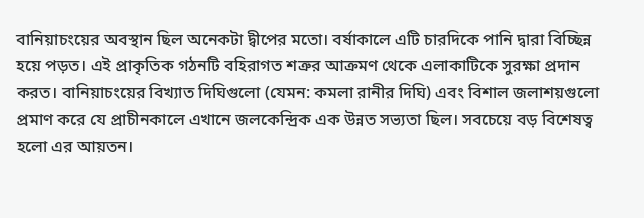বানিয়াচংয়ের অবস্থান ছিল অনেকটা দ্বীপের মতো। বর্ষাকালে এটি চারদিকে পানি দ্বারা বিচ্ছিন্ন হয়ে পড়ত। এই প্রাকৃতিক গঠনটি বহিরাগত শত্রুর আক্রমণ থেকে এলাকাটিকে সুরক্ষা প্রদান করত। বানিয়াচংয়ের বিখ্যাত দিঘিগুলো (যেমন: কমলা রানীর দিঘি) এবং বিশাল জলাশয়গুলো প্রমাণ করে যে প্রাচীনকালে এখানে জলকেন্দ্রিক এক উন্নত সভ্যতা ছিল। সবচেয়ে বড় বিশেষত্ব হলো এর আয়তন।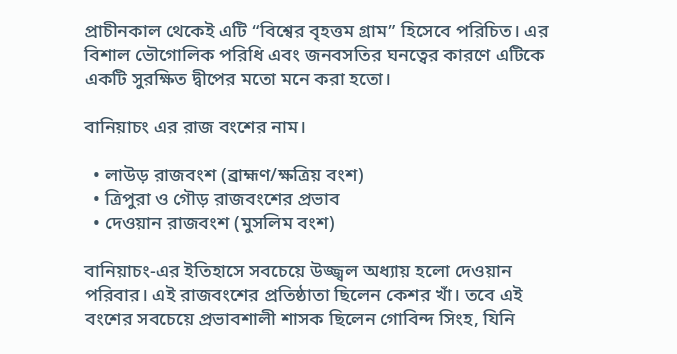প্রাচীনকাল থেকেই এটি “বিশ্বের বৃহত্তম গ্রাম” হিসেবে পরিচিত। এর বিশাল ভৌগোলিক পরিধি এবং জনবসতির ঘনত্বের কারণে এটিকে একটি সুরক্ষিত দ্বীপের মতো মনে করা হতো।

বানিয়াচং এর রাজ বংশের নাম।

  • লাউড় রাজবংশ (ব্রাহ্মণ/ক্ষত্রিয় বংশ)
  • ত্রিপুরা ও গৌড় রাজবংশের প্রভাব
  • দেওয়ান রাজবংশ (মুসলিম বংশ)

বানিয়াচং-এর ইতিহাসে সবচেয়ে উজ্জ্বল অধ্যায় হলো দেওয়ান পরিবার। এই রাজবংশের প্রতিষ্ঠাতা ছিলেন কেশর খাঁ। তবে এই বংশের সবচেয়ে প্রভাবশালী শাসক ছিলেন গোবিন্দ সিংহ, যিনি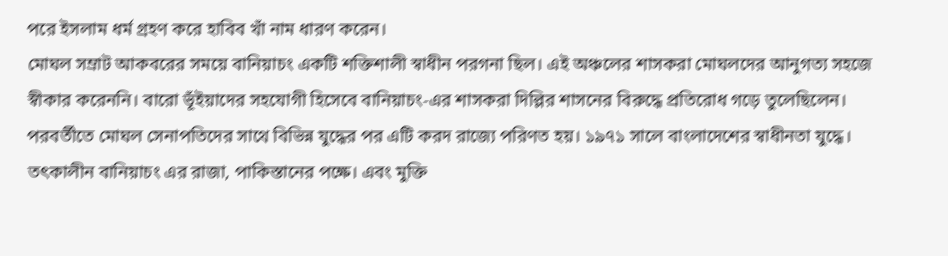পরে ইসলাম ধর্ম গ্রহণ করে হাবিব খাঁ নাম ধারণ করেন।
মোঘল সম্রাট আকবরের সময়ে বানিয়াচং একটি শক্তিশালী স্বাধীন পরগনা ছিল। এই অঞ্চলের শাসকরা মোঘলদের আনুগত্য সহজে স্বীকার করেননি। বারো ভূঁইয়াদের সহযোগী হিসেবে বানিয়াচং-এর শাসকরা দিল্লির শাসনের বিরুদ্ধে প্রতিরোধ গড়ে তুলেছিলেন। পরবর্তীতে মোঘল সেনাপতিদের সাথে বিভিন্ন যুদ্ধের পর এটি করদ রাজ্যে পরিণত হয়। ১৯৭১ সালে বাংলাদেশের স্বাধীনতা যুদ্ধে। তৎকালীন বানিয়াচং এর রাজা, পাকিস্তানের পক্ষে। এবং মুক্তি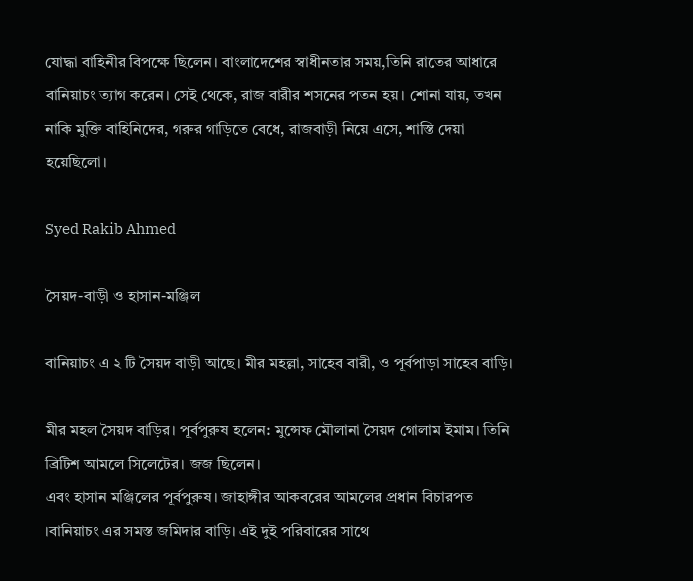যোদ্ধা বাহিনীর বিপক্ষে ছিলেন। বাংলাদেশের স্বাধীনতার সময়,তিনি রাতের আধারে বানিয়াচং ত্যাগ করেন। সেই থেকে, রাজ বারীর শসনের পতন হয়। শোনা যায়, তখন নাকি মুক্তি বাহিনিদের, গরুর গাড়িতে বেধে, রাজবাড়ী নিয়ে এসে, শাস্তি দেয়া হয়েছিলো।

Syed Rakib Ahmed

সৈয়দ-বাড়ী ও হাসান-মঞ্জিল

বানিয়াচং এ ২ টি সৈয়দ বাড়ী আছে। মীর মহল্লা, সাহেব বারী, ও পূর্বপাড়া সাহেব বাড়ি।

মীর মহল সৈয়দ বাড়ির। পূর্বপুরুষ হলেন: মুন্সেফ মৌলানা সৈয়দ গোলাম ইমাম। তিনি ব্রিটিশ আমলে সিলেটের। জজ ছিলেন।
এবং হাসান মঞ্জিলের পূর্বপুরুষ। জাহাঙ্গীর আকবরের আমলের প্রধান বিচারপত ।বানিয়াচং এর সমস্ত জমিদার বাড়ি। এই দুই পরিবারের সাথে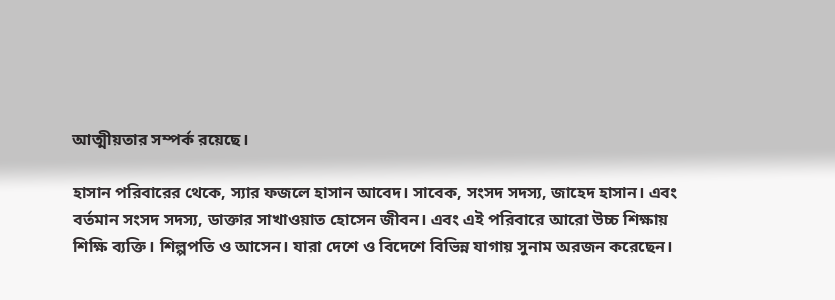আত্মীয়তার সম্পর্ক রয়েছে।

হাসান পরিবারের থেকে, স্যার ফজলে হাসান আবেদ। সাবেক, সংসদ সদস্য, জাহেদ হাসান। এবং বর্তমান সংসদ সদস্য, ডাক্তার সাখাওয়াত হোসেন জীবন। এবং এই পরিবারে আরো উচ্চ শিক্ষায় শিক্ষি ব্যক্তি। শিল্পপতি ও আসেন। যারা দেশে ও বিদেশে বিভিন্ন যাগায় সুনাম অরজন করেছেন।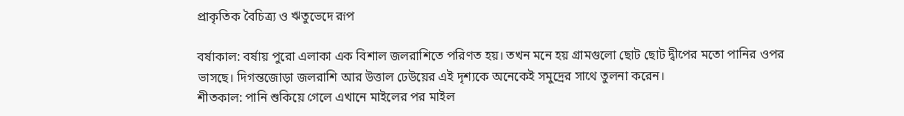প্রাকৃতিক বৈচিত্র্য ও ঋতুভেদে রূপ

বর্ষাকাল: বর্ষায় পুরো এলাকা এক বিশাল জলরাশিতে পরিণত হয়। তখন মনে হয় গ্রামগুলো ছোট ছোট দ্বীপের মতো পানির ওপর ভাসছে। দিগন্তজোড়া জলরাশি আর উত্তাল ঢেউয়ের এই দৃশ্যকে অনেকেই সমুদ্রের সাথে তুলনা করেন।
শীতকাল: পানি শুকিয়ে গেলে এখানে মাইলের পর মাইল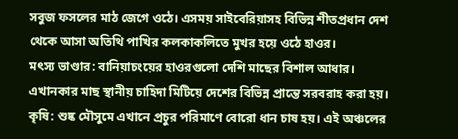সবুজ ফসলের মাঠ জেগে ওঠে। এসময় সাইবেরিয়াসহ বিভিন্ন শীতপ্রধান দেশ থেকে আসা অতিথি পাখির কলকাকলিতে মুখর হয়ে ওঠে হাওর।
মৎস্য ভাণ্ডার: বানিয়াচংয়ের হাওরগুলো দেশি মাছের বিশাল আধার। এখানকার মাছ স্থানীয় চাহিদা মিটিয়ে দেশের বিভিন্ন প্রান্তে সরবরাহ করা হয়।
কৃষি: শুষ্ক মৌসুমে এখানে প্রচুর পরিমাণে বোরো ধান চাষ হয়। এই অঞ্চলের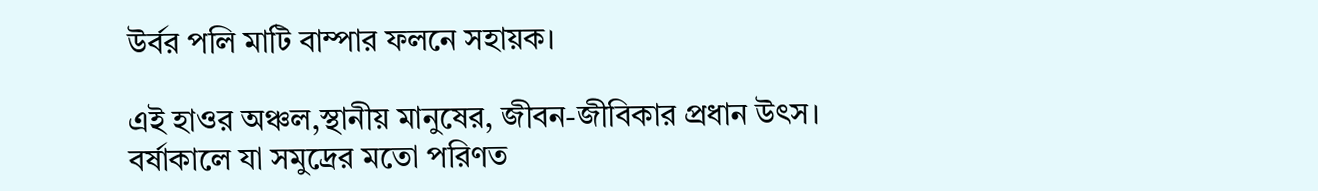উর্বর পলি মাটি বাম্পার ফলনে সহায়ক।

এই হাওর অঞ্চল,স্থানীয় মানুষের, জীবন-জীবিকার প্রধান উৎস। বর্ষাকালে যা সমুদ্রের মতো পরিণত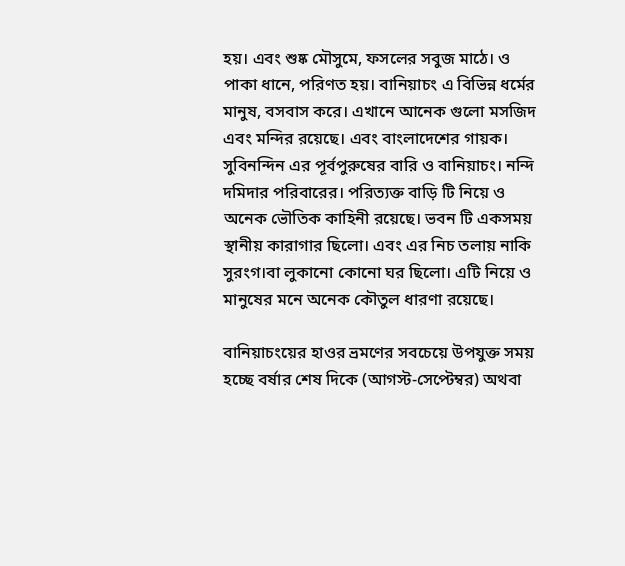হয়। এবং শুষ্ক মৌসুমে, ফসলের সবুজ মাঠে। ও পাকা ধানে, পরিণত হয়। বানিয়াচং এ বিভিন্ন ধর্মের মানুষ, বসবাস করে। এখানে আনেক গুলো মসজিদ এবং মন্দির রয়েছে। এবং বাংলাদেশের গায়ক। সুবিনন্দিন এর পূর্বপুরুষের বারি ও বানিয়াচং। নন্দি দমিদার পরিবারের। পরিত্যক্ত বাড়ি টি নিয়ে ও অনেক ভৌতিক কাহিনী রয়েছে। ভবন টি একসময় স্থানীয় কারাগার ছিলো। এবং এর নিচ তলায় নাকি সুরংগ।বা লুকানো কোনো ঘর ছিলো। এটি নিয়ে ও মানুষের মনে অনেক কৌতুল ধারণা রয়েছে।

বানিয়াচংয়ের হাওর ভ্রমণের সবচেয়ে উপযুক্ত সময় হচ্ছে বর্ষার শেষ দিকে (আগস্ট-সেপ্টেম্বর) অথবা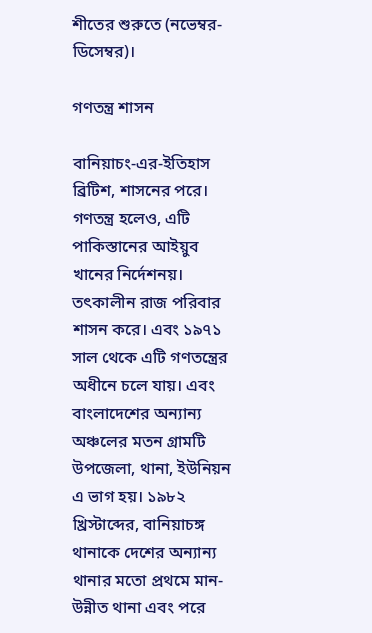শীতের শুরুতে (নভেম্বর-ডিসেম্বর)।

গণতন্ত্র শাসন

বানিয়াচং-এর-ইতিহাস ব্রিটিশ, শাসনের পরে। গণতন্ত্র হলেও, এটি পাকিস্তানের আইয়ুব খানের নির্দেশনয়। তৎকালীন রাজ পরিবার শাসন করে। এবং ১৯৭১ সাল থেকে এটি গণতন্ত্রের অধীনে চলে যায়। এবং বাংলাদেশের অন্যান্য অঞ্চলের মতন গ্রামটি উপজেলা, থানা, ইউনিয়ন এ ভাগ হয়। ১৯৮২ খ্রিস্টাব্দের, বানিয়াচঙ্গ থানাকে দেশের অন্যান্য থানার মতো প্রথমে মান-উন্নীত থানা এবং পরে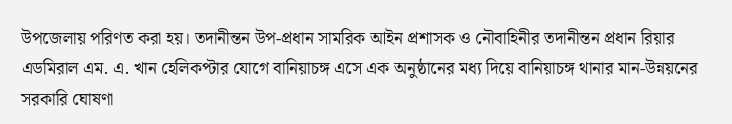উপজেলায় পরিণত করা হয়। তদানীন্তন উপ-প্রধান সামরিক আইন প্রশাসক ও নৌবাহিনীর তদানীন্তন প্রধান রিয়ার এডমিরাল এম. এ. খান হেলিকপ্টার যোগে বানিয়াচঙ্গ এসে এক অনুষ্ঠানের মধ্য দিয়ে বানিয়াচঙ্গ থানার মান-উন্নয়নের সরকারি ঘোষণা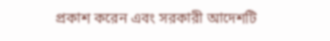প্রকাশ করেন এবং সরকারী আদেশটি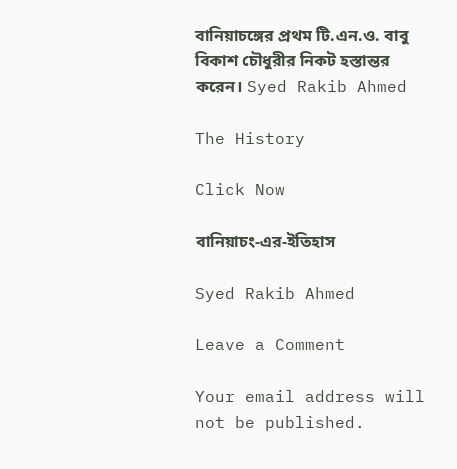বানিয়াচঙ্গের প্রথম টি.এন.ও. বাবু বিকাশ চৌধুরীর নিকট হস্তান্তর করেন। Syed Rakib Ahmed

The History

Click Now

বানিয়াচং-এর-ইতিহাস

Syed Rakib Ahmed

Leave a Comment

Your email address will not be published.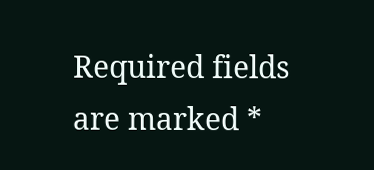Required fields are marked *